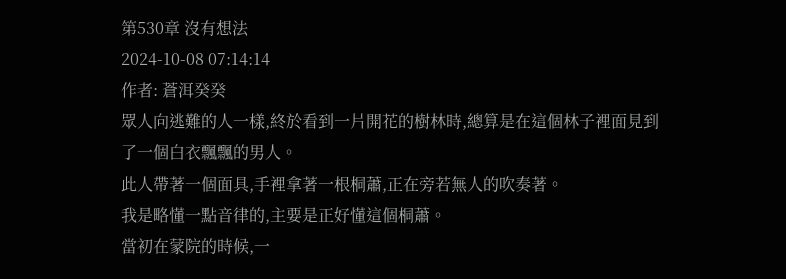第530章 沒有想法
2024-10-08 07:14:14
作者: 蒼洱癸癸
眾人向逃難的人一樣,終於看到一片開花的樹林時,總算是在這個林子裡面見到了一個白衣飄飄的男人。
此人帶著一個面具,手裡拿著一根桐蕭,正在旁若無人的吹奏著。
我是略懂一點音律的,主要是正好懂這個桐蕭。
當初在蒙院的時候,一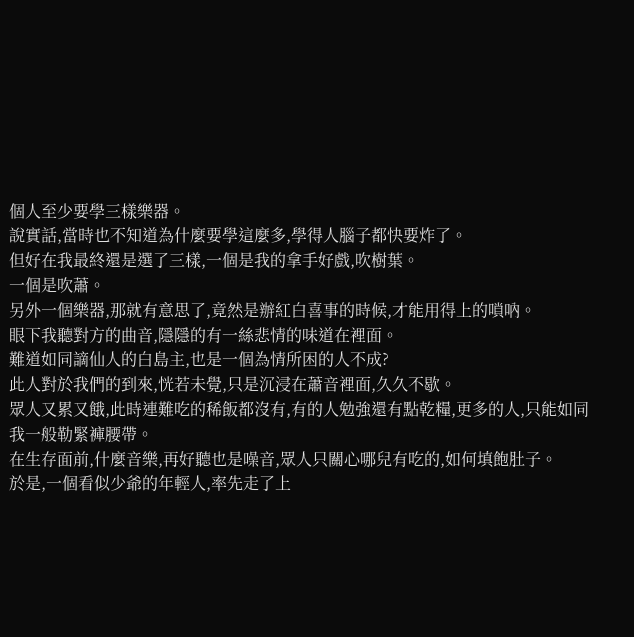個人至少要學三樣樂器。
說實話,當時也不知道為什麼要學這麼多,學得人腦子都快要炸了。
但好在我最終還是選了三樣,一個是我的拿手好戲,吹樹葉。
一個是吹蕭。
另外一個樂器,那就有意思了,竟然是辦紅白喜事的時候,才能用得上的嗩吶。
眼下我聽對方的曲音,隱隱的有一絲悲情的味道在裡面。
難道如同謫仙人的白島主,也是一個為情所困的人不成?
此人對於我們的到來,恍若未覺,只是沉浸在蕭音裡面,久久不歇。
眾人又累又餓,此時連難吃的稀飯都沒有,有的人勉強還有點乾糧,更多的人,只能如同我一般勒緊褲腰帶。
在生存面前,什麼音樂,再好聽也是噪音,眾人只關心哪兒有吃的,如何填飽肚子。
於是,一個看似少爺的年輕人,率先走了上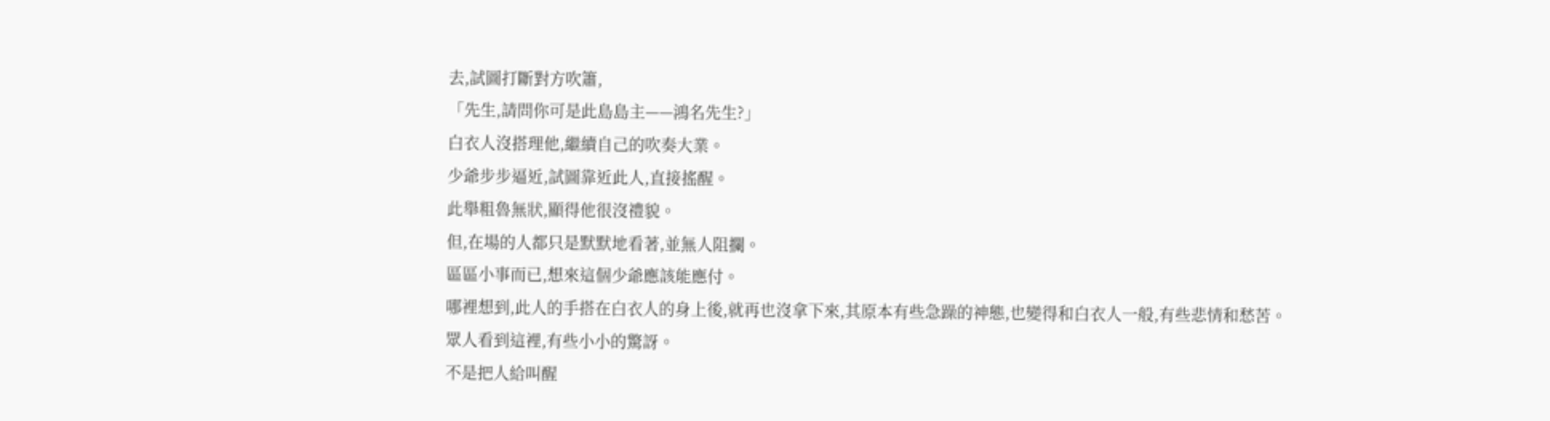去,試圖打斷對方吹簫,
「先生,請問你可是此島島主——鴻名先生?」
白衣人沒搭理他,繼續自己的吹奏大業。
少爺步步逼近,試圖靠近此人,直接搖醒。
此舉粗魯無狀,顯得他很沒禮貌。
但,在場的人都只是默默地看著,並無人阻攔。
區區小事而已,想來這個少爺應該能應付。
哪裡想到,此人的手搭在白衣人的身上後,就再也沒拿下來,其原本有些急躁的神態,也變得和白衣人一般,有些悲情和愁苦。
眾人看到這裡,有些小小的驚訝。
不是把人給叫醒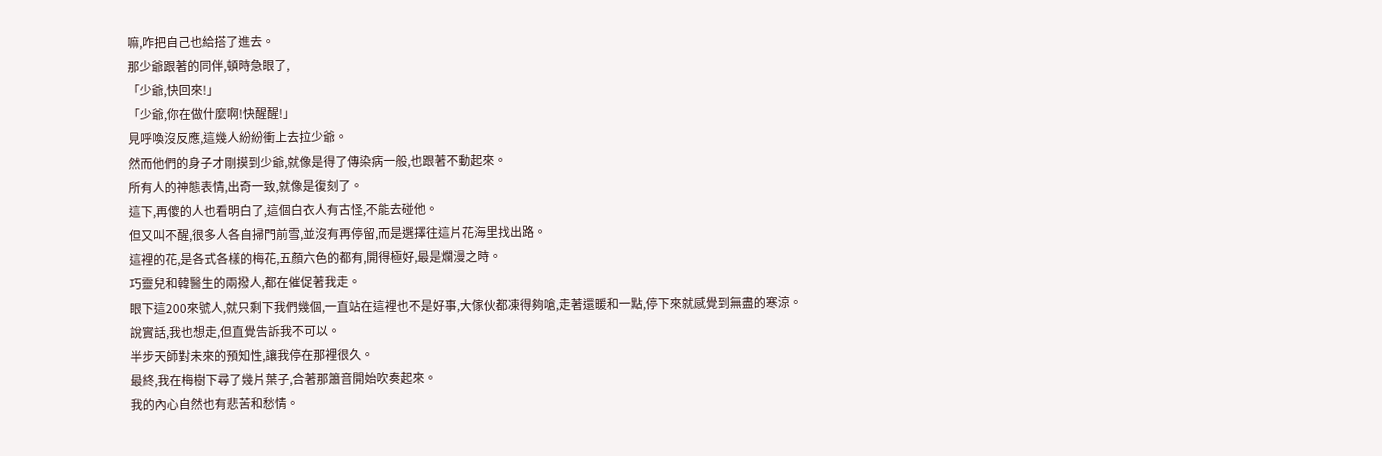嘛,咋把自己也給搭了進去。
那少爺跟著的同伴,頓時急眼了,
「少爺,快回來!」
「少爺,你在做什麼啊!快醒醒!」
見呼喚沒反應,這幾人紛紛衝上去拉少爺。
然而他們的身子才剛摸到少爺,就像是得了傳染病一般,也跟著不動起來。
所有人的神態表情,出奇一致,就像是復刻了。
這下,再傻的人也看明白了,這個白衣人有古怪,不能去碰他。
但又叫不醒,很多人各自掃門前雪,並沒有再停留,而是選擇往這片花海里找出路。
這裡的花,是各式各樣的梅花,五顏六色的都有,開得極好,最是爛漫之時。
巧靈兒和韓醫生的兩撥人,都在催促著我走。
眼下這200來號人,就只剩下我們幾個,一直站在這裡也不是好事,大傢伙都凍得夠嗆,走著還暖和一點,停下來就感覺到無盡的寒涼。
說實話,我也想走,但直覺告訴我不可以。
半步天師對未來的預知性,讓我停在那裡很久。
最終,我在梅樹下尋了幾片葉子,合著那簫音開始吹奏起來。
我的內心自然也有悲苦和愁情。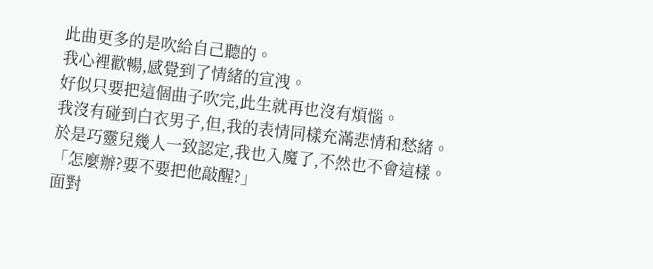此曲更多的是吹給自己聽的。
我心裡歡暢,感覺到了情緒的宣洩。
好似只要把這個曲子吹完,此生就再也沒有煩惱。
我沒有碰到白衣男子,但,我的表情同樣充滿悲情和愁緒。
於是巧靈兒幾人一致認定,我也入魔了,不然也不會這樣。
「怎麼辦?要不要把他敲醒?」
面對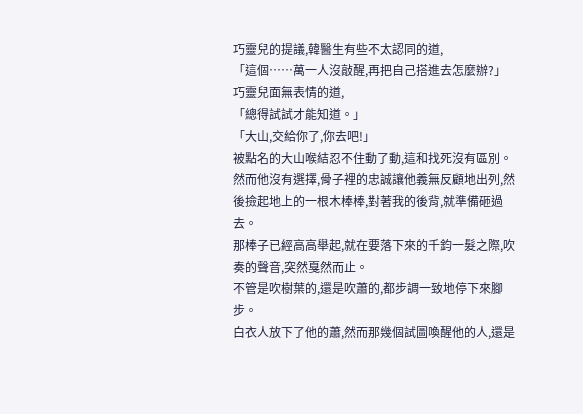巧靈兒的提議,韓醫生有些不太認同的道,
「這個……萬一人沒敲醒,再把自己搭進去怎麼辦?」
巧靈兒面無表情的道,
「總得試試才能知道。」
「大山,交給你了,你去吧!」
被點名的大山喉結忍不住動了動,這和找死沒有區別。
然而他沒有選擇,骨子裡的忠誠讓他義無反顧地出列,然後撿起地上的一根木棒棒,對著我的後背,就準備砸過去。
那棒子已經高高舉起,就在要落下來的千鈞一髮之際,吹奏的聲音,突然戛然而止。
不管是吹樹葉的,還是吹蕭的,都步調一致地停下來腳步。
白衣人放下了他的蕭,然而那幾個試圖喚醒他的人,還是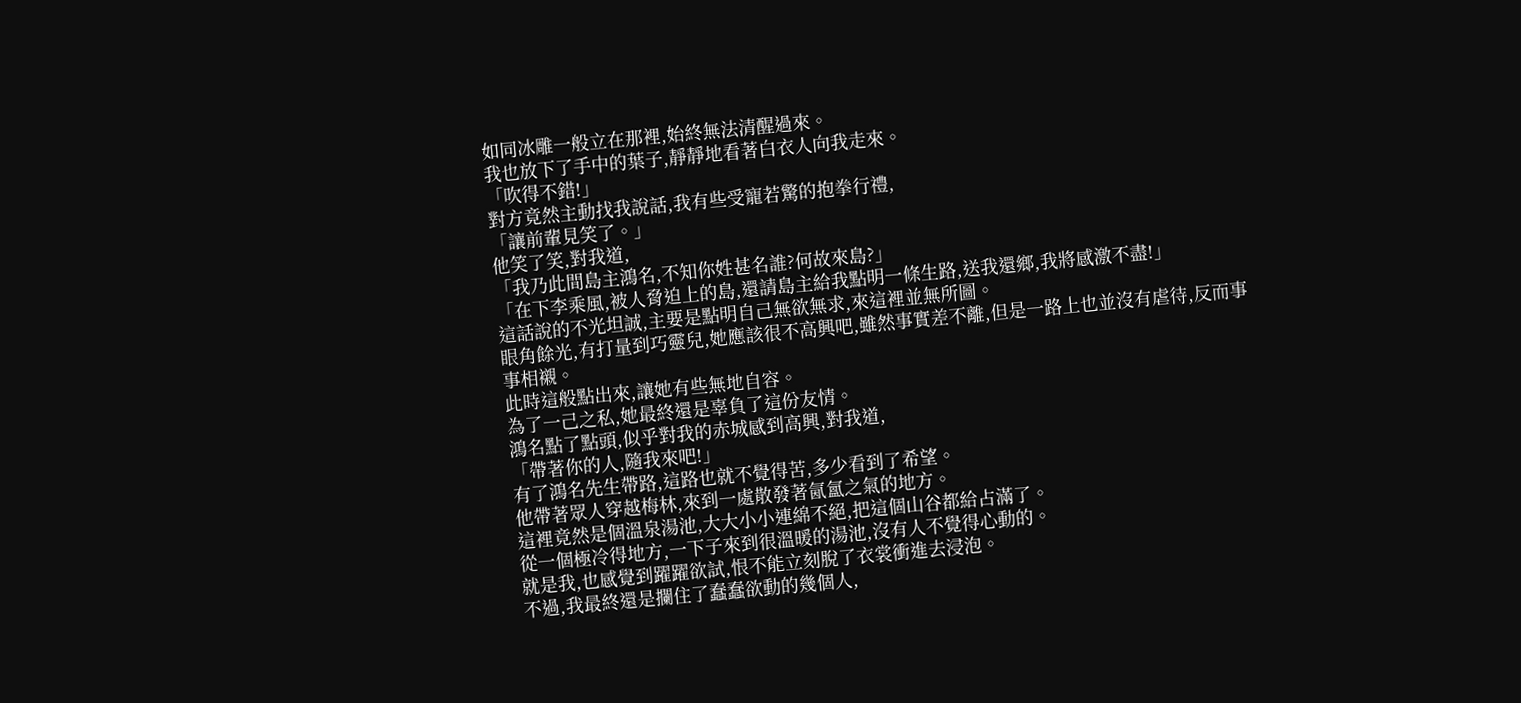如同冰雕一般立在那裡,始終無法清醒過來。
我也放下了手中的葉子,靜靜地看著白衣人向我走來。
「吹得不錯!」
對方竟然主動找我說話,我有些受寵若驚的抱拳行禮,
「讓前輩見笑了。」
他笑了笑,對我道,
「我乃此間島主鴻名,不知你姓甚名誰?何故來島?」
「在下李乘風,被人脅迫上的島,還請島主給我點明一條生路,送我還鄉,我將感激不盡!」
這話說的不光坦誠,主要是點明自己無欲無求,來這裡並無所圖。
眼角餘光,有打量到巧靈兒,她應該很不高興吧,雖然事實差不離,但是一路上也並沒有虐待,反而事事相襯。
此時這般點出來,讓她有些無地自容。
為了一己之私,她最終還是辜負了這份友情。
鴻名點了點頭,似乎對我的赤城感到高興,對我道,
「帶著你的人,隨我來吧!」
有了鴻名先生帶路,這路也就不覺得苦,多少看到了希望。
他帶著眾人穿越梅林,來到一處散發著氤氳之氣的地方。
這裡竟然是個溫泉湯池,大大小小連綿不絕,把這個山谷都給占滿了。
從一個極冷得地方,一下子來到很溫暖的湯池,沒有人不覺得心動的。
就是我,也感覺到躍躍欲試,恨不能立刻脫了衣裳衝進去浸泡。
不過,我最終還是攔住了蠢蠢欲動的幾個人,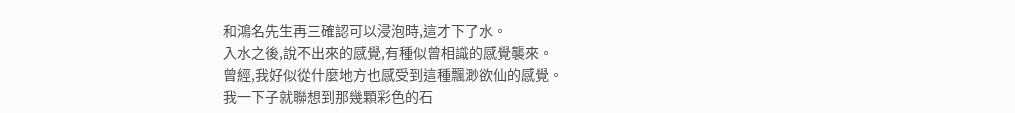和鴻名先生再三確認可以浸泡時,這才下了水。
入水之後,說不出來的感覺,有種似曾相識的感覺襲來。
曾經,我好似從什麼地方也感受到這種飄渺欲仙的感覺。
我一下子就聯想到那幾顆彩色的石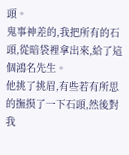頭。
鬼事神差的,我把所有的石頭,從暗袋裡拿出來,給了這個鴻名先生。
他挑了挑眉,有些若有所思的撫摸了一下石頭,然後對我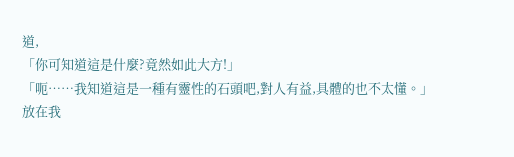道,
「你可知道這是什麼?竟然如此大方!」
「呃……我知道這是一種有靈性的石頭吧,對人有益,具體的也不太懂。」
放在我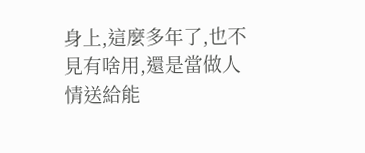身上,這麼多年了,也不見有啥用,還是當做人情送給能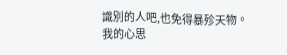識別的人吧,也免得暴殄天物。
我的心思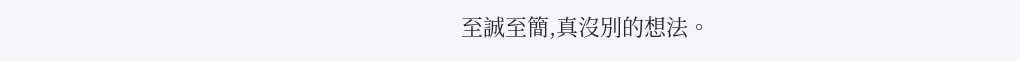至誠至簡,真沒別的想法。